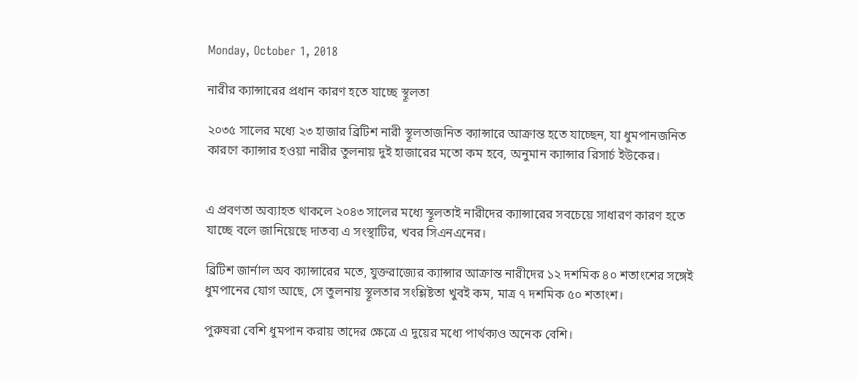Monday, October 1, 2018

নারীর ক্যান্সারের প্রধান কারণ হতে যাচ্ছে স্থূলতা

২০৩৫ সালের মধ্যে ২৩ হাজার ব্রিটিশ নারী স্থূলতাজনিত ক্যান্সারে আক্রান্ত হতে যাচ্ছেন, যা ধুমপানজনিত কারণে ক্যান্সার হওয়া নারীর তুলনায় দুই হাজারের মতো কম হবে, অনুমান ক্যান্সার রিসার্চ ইউকের।


এ প্রবণতা অব্যাহত থাকলে ২০৪৩ সালের মধ্যে স্থূলতাই নারীদের ক্যান্সারের সবচেয়ে সাধারণ কারণ হতে যাচ্ছে বলে জানিয়েছে দাতব্য এ সংস্থাটির, খবর সিএনএনের।

ব্রিটিশ জার্নাল অব ক্যান্সারের মতে, যুক্তরাজ্যের ক্যান্সার আক্রান্ত নারীদের ১২ দশমিক ৪০ শতাংশের সঙ্গেই ধুমপানের যোগ আছে, সে তুলনায় স্থূলতার সংশ্লিষ্টতা খুবই কম, মাত্র ৭ দশমিক ৫০ শতাংশ।

পুরুষরা বেশি ধুমপান করায় তাদের ক্ষেত্রে এ দুয়ের মধ্যে পার্থক্যও অনেক বেশি।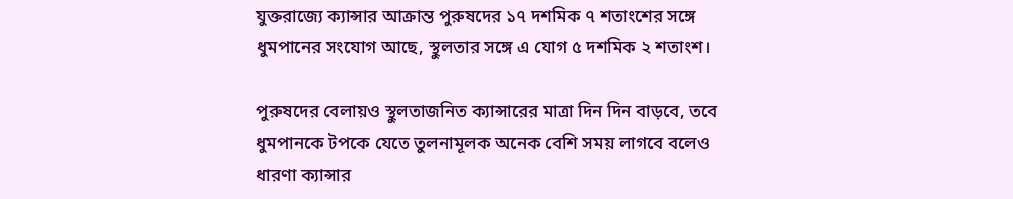যুক্তরাজ্যে ক্যান্সার আক্রান্ত পুরুষদের ১৭ দশমিক ৭ শতাংশের সঙ্গে ধুমপানের সংযোগ আছে, স্থুলতার সঙ্গে এ যোগ ৫ দশমিক ২ শতাংশ।

পুরুষদের বেলায়ও স্থুলতাজনিত ক্যান্সারের মাত্রা দিন দিন বাড়বে, তবে ধুমপানকে টপকে যেতে তুলনামূলক অনেক বেশি সময় লাগবে বলেও ধারণা ক্যান্সার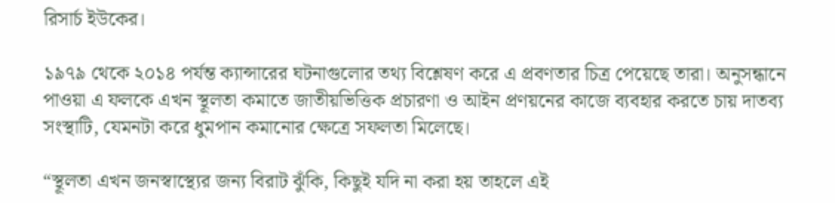রিসার্চ ইউকের।

১৯৭৯ থেকে ২০১৪ পর্যন্ত ক্যান্সারের ঘটনাগুলোর তথ্য বিশ্লেষণ করে এ প্রবণতার চিত্র পেয়েছে তারা। অনুসন্ধানে পাওয়া এ ফলকে এখন স্থূলতা কমাতে জাতীয়ভিত্তিক প্রচারণা ও আইন প্রণয়নের কাজে ব্যবহার করতে চায় দাতব্য সংস্থাটি, যেমনটা করে ধুমপান কমানোর ক্ষেত্রে সফলতা মিলেছে।

“স্থূলতা এখন জনস্বাস্থ্যের জন্য বিরাট ঝুঁকি, কিছুই যদি না করা হয় তাহলে এই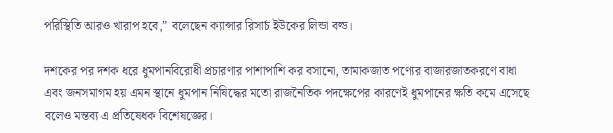পরিস্থিতি আরও খারাপ হবে,” বলেছেন ক্যান্সার রিসার্চ ইউকের লিন্ডা বল্ড।

দশকের পর দশক ধরে ধুমপানবিরোধী প্রচারণার পাশাপাশি কর বসানো, তামাকজাত পণ্যের বাজারজাতকরণে বাধা এবং জনসমাগম হয় এমন স্থানে ধুমপান নিষিদ্ধের মতো রাজনৈতিক পদক্ষেপের কারণেই ধুমপানের ক্ষতি কমে এসেছে বলেও মন্তব্য এ প্রতিষেধক বিশেষজ্ঞের।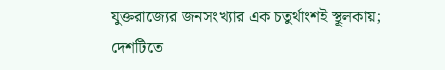যুক্তরাজ্যের জনসংখ্যার এক চতুর্থাংশই স্থূলকায়; দেশটিতে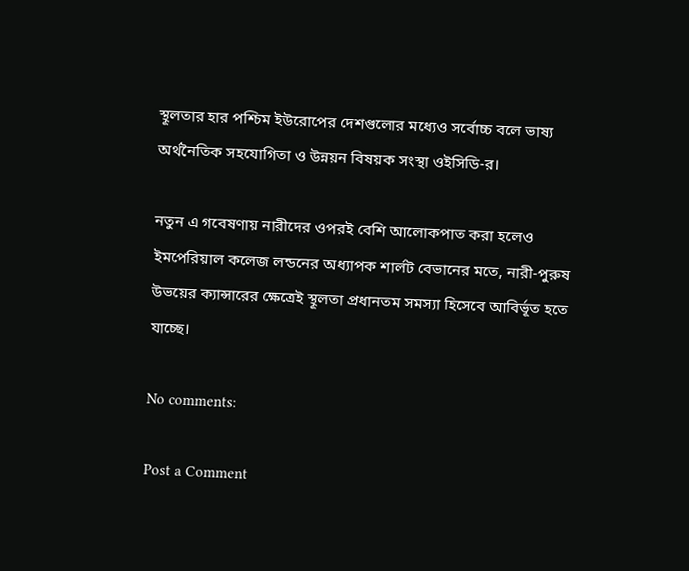স্থূলতার হার পশ্চিম ইউরোপের দেশগুলোর মধ্যেও সর্বোচ্চ বলে ভাষ্য অর্থনৈতিক সহযোগিতা ও উন্নয়ন বিষয়ক সংস্থা ওইসিডি-র।

নতুন এ গবেষণায় নারীদের ওপরই বেশি আলোকপাত করা হলেও ইমপেরিয়াল কলেজ লন্ডনের অধ্যাপক শার্লট বেভানের মতে, নারী-পুরুষ উভয়ের ক্যান্সারের ক্ষেত্রেই স্থূলতা প্রধানতম সমস্যা হিসেবে আবির্ভূত হতে যাচ্ছে।

No comments:

Post a Comment